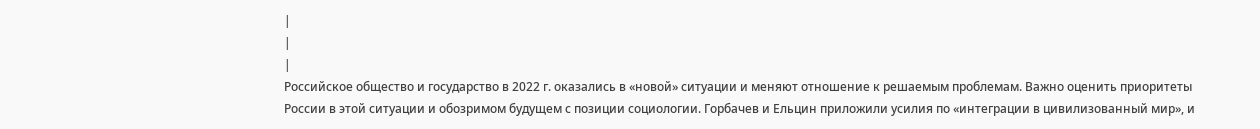|
|
|
Российское общество и государство в 2022 г. оказались в «новой» ситуации и меняют отношение к решаемым проблемам. Важно оценить приоритеты России в этой ситуации и обозримом будущем с позиции социологии. Горбачев и Ельцин приложили усилия по «интеграции в цивилизованный мир», и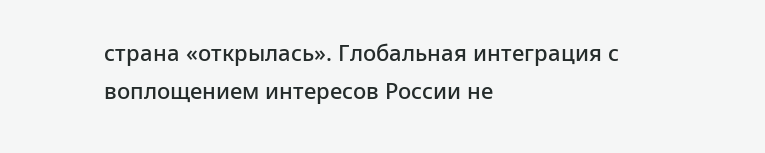страна «открылась». Глобальная интеграция с воплощением интересов России не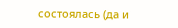состоялась (да и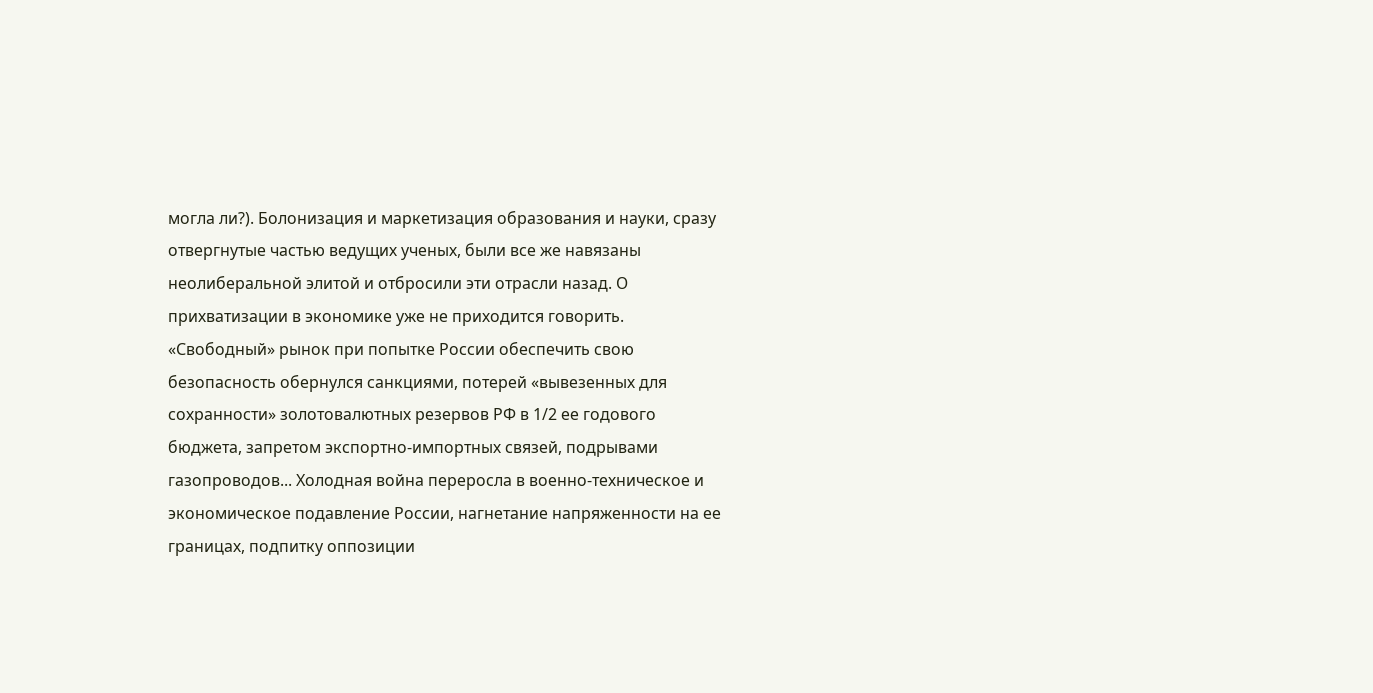могла ли?). Болонизация и маркетизация образования и науки, сразу отвергнутые частью ведущих ученых, были все же навязаны неолиберальной элитой и отбросили эти отрасли назад. О прихватизации в экономике уже не приходится говорить. «Свободный» рынок при попытке России обеспечить свою безопасность обернулся санкциями, потерей «вывезенных для сохранности» золотовалютных резервов РФ в 1/2 ее годового бюджета, запретом экспортно-импортных связей, подрывами газопроводов... Холодная война переросла в военно-техническое и экономическое подавление России, нагнетание напряженности на ее границах, подпитку оппозиции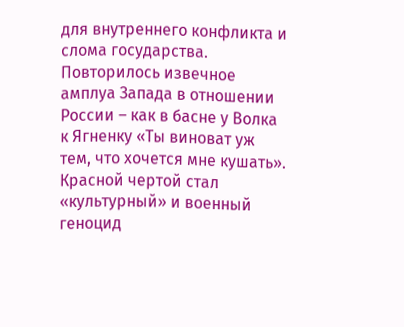для внутреннего конфликта и слома государства. Повторилось извечное амплуа Запада в отношении России – как в басне у Волка к Ягненку «Ты виноват уж тем, что хочется мне кушать».
Красной чертой стал «культурный» и военный геноцид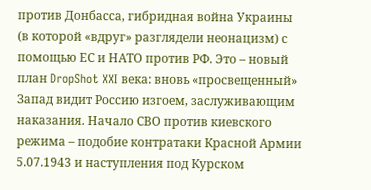против Донбасса, гибридная война Украины (в которой «вдруг» разглядели неонацизм) с помощью ЕС и НАТО против РФ. Это – новый план DropShot XXI века: вновь «просвещенный» Запад видит Россию изгоем, заслуживающим наказания. Начало СВО против киевского режима – подобие контратаки Красной Армии 5.07.1943 и наступления под Курском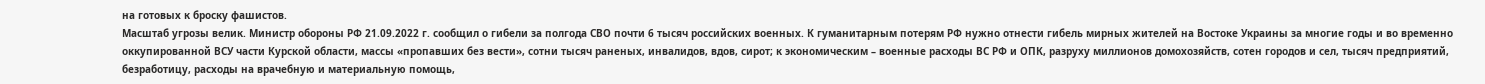на готовых к броску фашистов.
Масштаб угрозы велик. Министр обороны РФ 21.09.2022 г. сообщил о гибели за полгода СВО почти 6 тысяч российских военных. К гуманитарным потерям РФ нужно отнести гибель мирных жителей на Востоке Украины за многие годы и во временно оккупированной ВСУ части Курской области, массы «пропавших без вести», сотни тысяч раненых, инвалидов, вдов, сирот; к экономическим – военные расходы ВС РФ и ОПК, разруху миллионов домохозяйств, сотен городов и сел, тысяч предприятий, безработицу, расходы на врачебную и материальную помощь,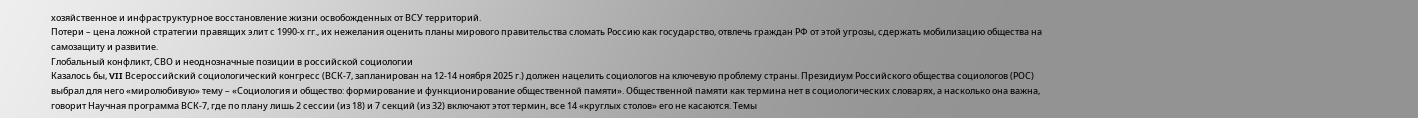хозяйственное и инфраструктурное восстановление жизни освобожденных от ВСУ территорий.
Потери – цена ложной стратегии правящих элит с 1990-х гг., их нежелания оценить планы мирового правительства сломать Россию как государство, отвлечь граждан РФ от этой угрозы, сдержать мобилизацию общества на самозащиту и развитие.
Глобальный конфликт, СВО и неоднозначные позиции в российской социологии
Казалось бы, VII Всероссийский социологический конгресс (ВСК-7, запланирован на 12-14 ноября 2025 г.) должен нацелить социологов на ключевую проблему страны. Президиум Российского общества социологов (РОС) выбрал для него «миролюбивую» тему – «Социология и общество: формирование и функционирование общественной памяти». Общественной памяти как термина нет в социологических словарях, а насколько она важна, говорит Научная программа ВСК-7, где по плану лишь 2 сессии (из 18) и 7 секций (из 32) включают этот термин, все 14 «круглых столов» его не касаются. Темы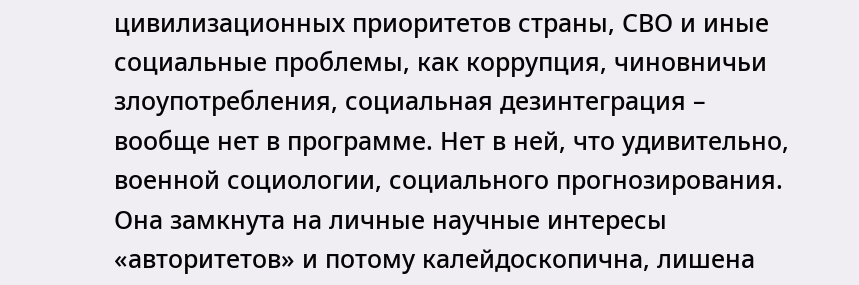цивилизационных приоритетов страны, СВО и иные социальные проблемы, как коррупция, чиновничьи злоупотребления, социальная дезинтеграция – вообще нет в программе. Нет в ней, что удивительно, военной социологии, социального прогнозирования. Она замкнута на личные научные интересы «авторитетов» и потому калейдоскопична, лишена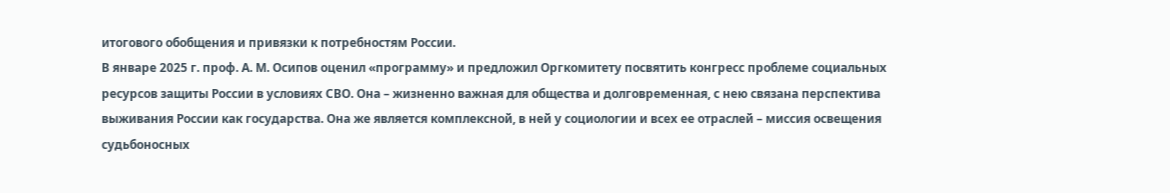итогового обобщения и привязки к потребностям России.
В январе 2025 г. проф. А. М. Осипов оценил «программу» и предложил Оргкомитету посвятить конгресс проблеме социальных ресурсов защиты России в условиях СВО. Она – жизненно важная для общества и долговременная, с нею связана перспектива выживания России как государства. Она же является комплексной, в ней у социологии и всех ее отраслей – миссия освещения судьбоносных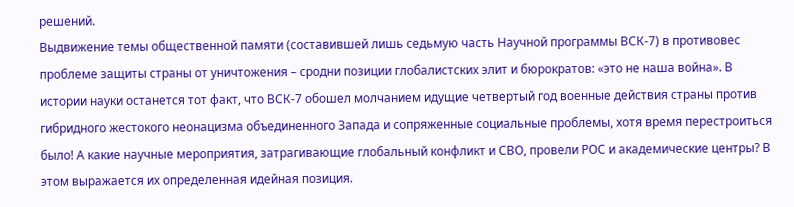решений.
Выдвижение темы общественной памяти (составившей лишь седьмую часть Научной программы ВСК-7) в противовес проблеме защиты страны от уничтожения – сродни позиции глобалистских элит и бюрократов: «это не наша война». В истории науки останется тот факт, что ВСК-7 обошел молчанием идущие четвертый год военные действия страны против гибридного жестокого неонацизма объединенного Запада и сопряженные социальные проблемы, хотя время перестроиться было! А какие научные мероприятия, затрагивающие глобальный конфликт и СВО, провели РОС и академические центры? В этом выражается их определенная идейная позиция.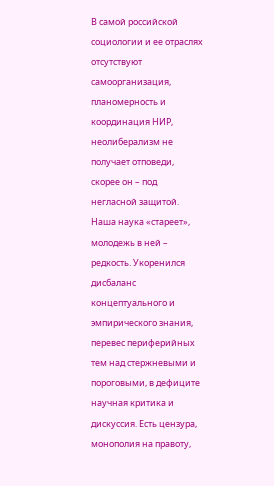В самой российской социологии и ее отраслях отсутствуют самоорганизация, планомерность и координация НИР, неолиберализм не получает отповеди, скорее он – под негласной защитой. Наша наука «стареет», молодежь в ней – редкость. Укоренился дисбаланс концептуального и эмпирического знания, перевес периферийных тем над стержневыми и пороговыми, в дефиците научная критика и дискуссия. Есть цензура, монополия на правоту,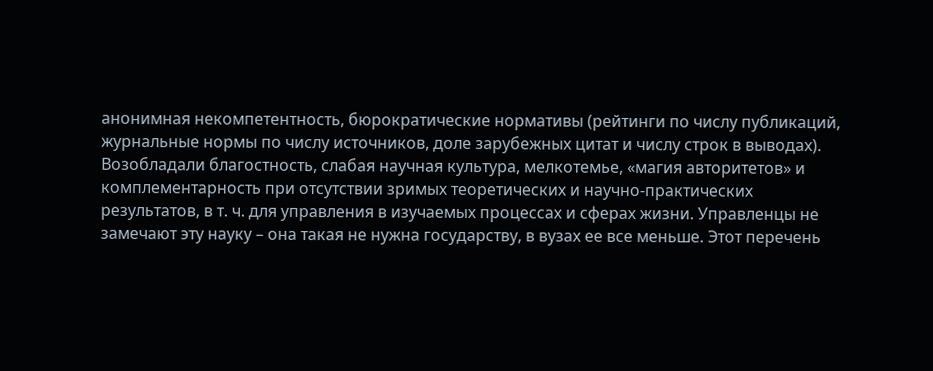анонимная некомпетентность, бюрократические нормативы (рейтинги по числу публикаций, журнальные нормы по числу источников, доле зарубежных цитат и числу строк в выводах). Возобладали благостность, слабая научная культура, мелкотемье, «магия авторитетов» и комплементарность при отсутствии зримых теоретических и научно-практических результатов, в т. ч. для управления в изучаемых процессах и сферах жизни. Управленцы не замечают эту науку – она такая не нужна государству, в вузах ее все меньше. Этот перечень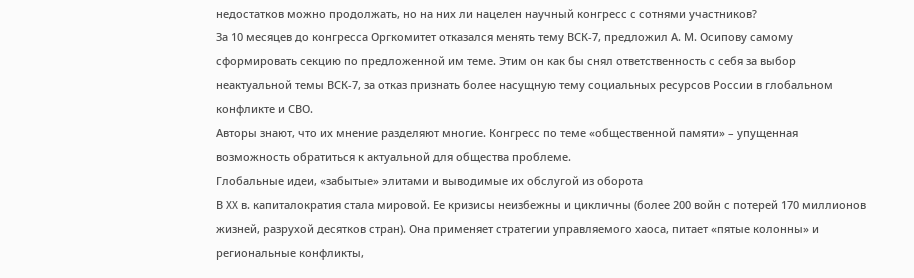недостатков можно продолжать, но на них ли нацелен научный конгресс с сотнями участников?
За 10 месяцев до конгресса Оргкомитет отказался менять тему ВСК-7, предложил А. М. Осипову самому сформировать секцию по предложенной им теме. Этим он как бы снял ответственность с себя за выбор неактуальной темы ВСК-7, за отказ признать более насущную тему социальных ресурсов России в глобальном конфликте и СВО.
Авторы знают, что их мнение разделяют многие. Конгресс по теме «общественной памяти» – упущенная возможность обратиться к актуальной для общества проблеме.
Глобальные идеи, «забытые» элитами и выводимые их обслугой из оборота
В XX в. капиталократия стала мировой. Ее кризисы неизбежны и цикличны (более 200 войн с потерей 170 миллионов жизней, разрухой десятков стран). Она применяет стратегии управляемого хаоса, питает «пятые колонны» и региональные конфликты,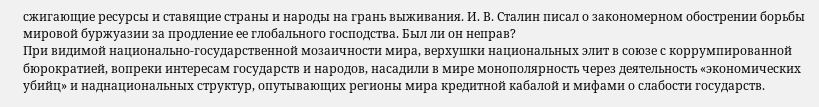сжигающие ресурсы и ставящие страны и народы на грань выживания. И. В. Сталин писал о закономерном обострении борьбы мировой буржуазии за продление ее глобального господства. Был ли он неправ?
При видимой национально-государственной мозаичности мира, верхушки национальных элит в союзе с коррумпированной бюрократией, вопреки интересам государств и народов, насадили в мире монополярность через деятельность «экономических убийц» и наднациональных структур, опутывающих регионы мира кредитной кабалой и мифами о слабости государств.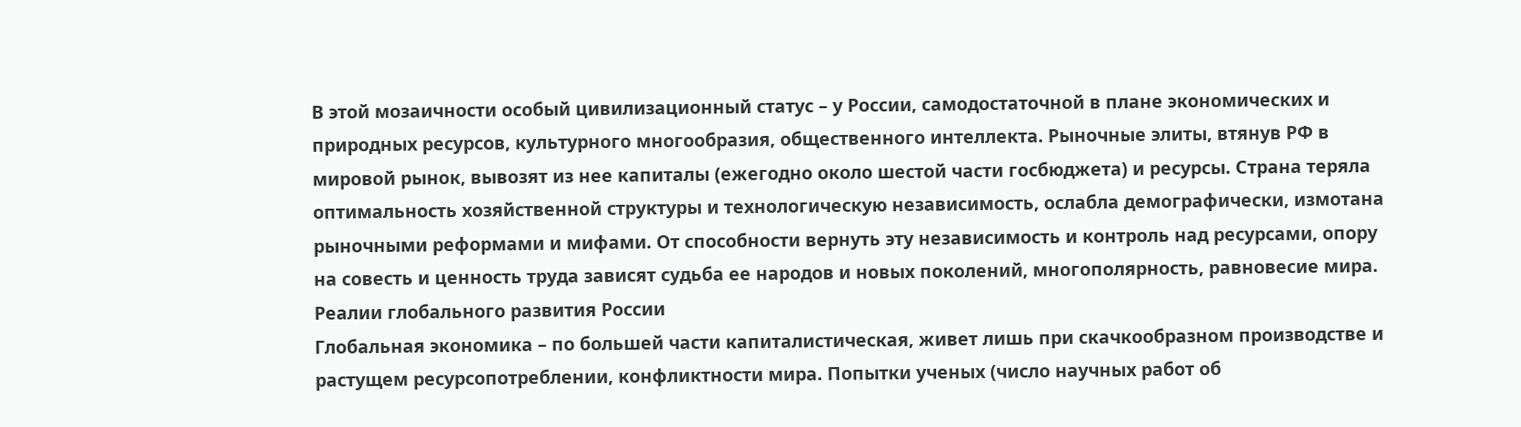В этой мозаичности особый цивилизационный статус – у России, самодостаточной в плане экономических и природных ресурсов, культурного многообразия, общественного интеллекта. Рыночные элиты, втянув РФ в мировой рынок, вывозят из нее капиталы (ежегодно около шестой части госбюджета) и ресурсы. Страна теряла оптимальность хозяйственной структуры и технологическую независимость, ослабла демографически, измотана рыночными реформами и мифами. От способности вернуть эту независимость и контроль над ресурсами, опору на совесть и ценность труда зависят судьба ее народов и новых поколений, многополярность, равновесие мира.
Реалии глобального развития России
Глобальная экономика – по большей части капиталистическая, живет лишь при скачкообразном производстве и растущем ресурсопотреблении, конфликтности мира. Попытки ученых (число научных работ об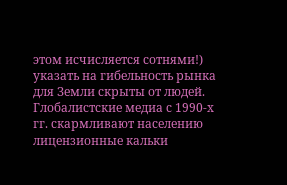этом исчисляется сотнями!) указать на гибельность рынка для Земли скрыты от людей. Глобалистские медиа с 1990-х гг. скармливают населению лицензионные кальки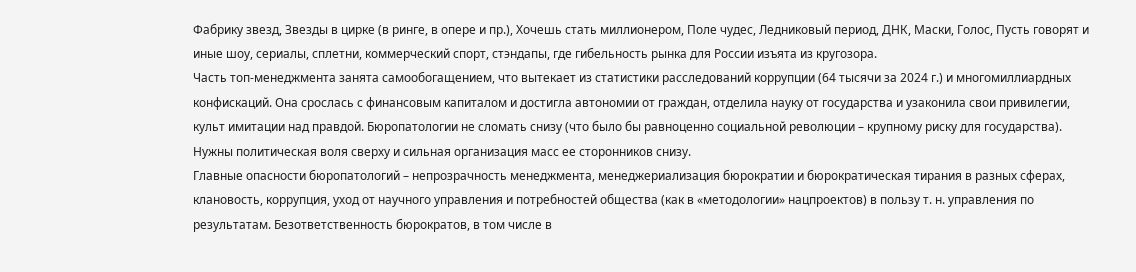Фабрику звезд, Звезды в цирке (в ринге, в опере и пр.), Хочешь стать миллионером, Поле чудес, Ледниковый период, ДНК, Маски, Голос, Пусть говорят и иные шоу, сериалы, сплетни, коммерческий спорт, стэндапы, где гибельность рынка для России изъята из кругозора.
Часть топ-менеджмента занята самообогащением, что вытекает из статистики расследований коррупции (64 тысячи за 2024 г.) и многомиллиардных конфискаций. Она срослась с финансовым капиталом и достигла автономии от граждан, отделила науку от государства и узаконила свои привилегии, культ имитации над правдой. Бюропатологии не сломать снизу (что было бы равноценно социальной революции – крупному риску для государства). Нужны политическая воля сверху и сильная организация масс ее сторонников снизу.
Главные опасности бюропатологий – непрозрачность менеджмента, менеджериализация бюрократии и бюрократическая тирания в разных сферах, клановость, коррупция, уход от научного управления и потребностей общества (как в «методологии» нацпроектов) в пользу т. н. управления по результатам. Безответственность бюрократов, в том числе в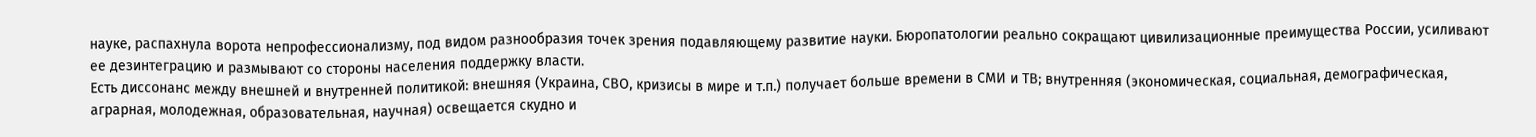науке, распахнула ворота непрофессионализму, под видом разнообразия точек зрения подавляющему развитие науки. Бюропатологии реально сокращают цивилизационные преимущества России, усиливают ее дезинтеграцию и размывают со стороны населения поддержку власти.
Есть диссонанс между внешней и внутренней политикой: внешняя (Украина, СВО, кризисы в мире и т.п.) получает больше времени в СМИ и ТВ; внутренняя (экономическая, социальная, демографическая, аграрная, молодежная, образовательная, научная) освещается скудно и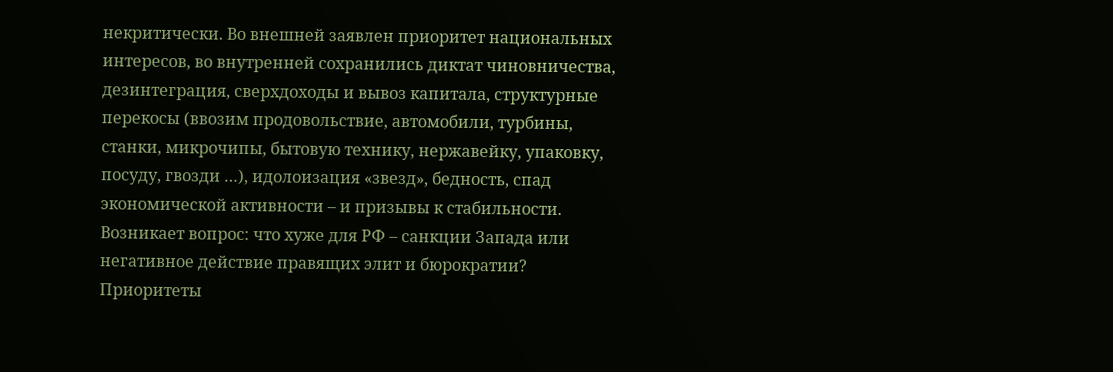некритически. Во внешней заявлен приоритет национальных интересов, во внутренней сохранились диктат чиновничества, дезинтеграция, сверхдоходы и вывоз капитала, структурные перекосы (ввозим продовольствие, автомобили, турбины, станки, микрочипы, бытовую технику, нержавейку, упаковку, посуду, гвозди …), идолоизация «звезд», бедность, спад экономической активности – и призывы к стабильности. Возникает вопрос: что хуже для РФ – санкции Запада или негативное действие правящих элит и бюрократии?
Приоритеты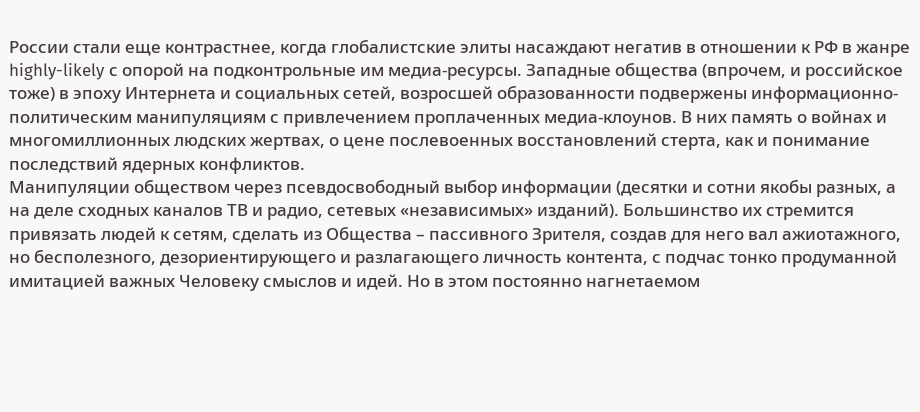России стали еще контрастнее, когда глобалистские элиты насаждают негатив в отношении к РФ в жанре highly-likely с опорой на подконтрольные им медиа-ресурсы. Западные общества (впрочем, и российское тоже) в эпоху Интернета и социальных сетей, возросшей образованности подвержены информационно-политическим манипуляциям с привлечением проплаченных медиа-клоунов. В них память о войнах и многомиллионных людских жертвах, о цене послевоенных восстановлений стерта, как и понимание последствий ядерных конфликтов.
Манипуляции обществом через псевдосвободный выбор информации (десятки и сотни якобы разных, а на деле сходных каналов ТВ и радио, сетевых «независимых» изданий). Большинство их стремится привязать людей к сетям, сделать из Общества – пассивного Зрителя, создав для него вал ажиотажного, но бесполезного, дезориентирующего и разлагающего личность контента, с подчас тонко продуманной имитацией важных Человеку смыслов и идей. Но в этом постоянно нагнетаемом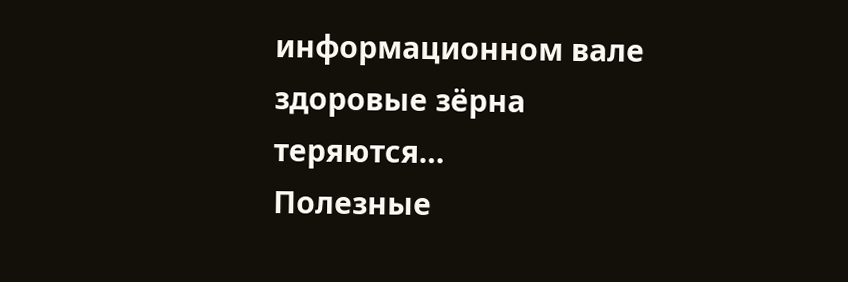информационном вале здоровые зёрна теряются…
Полезные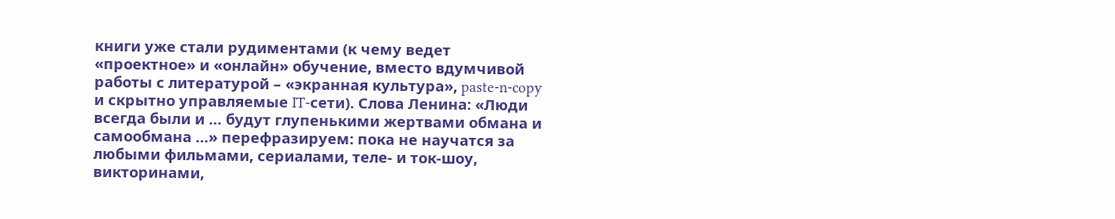книги уже стали рудиментами (к чему ведет «проектное» и «онлайн» обучение, вместо вдумчивой работы с литературой – «экранная культура», paste-n-copy и скрытно управляемые IT-сети). Слова Ленина: «Люди всегда были и … будут глупенькими жертвами обмана и самообмана …» перефразируем: пока не научатся за любыми фильмами, сериалами, теле- и ток-шоу, викторинами,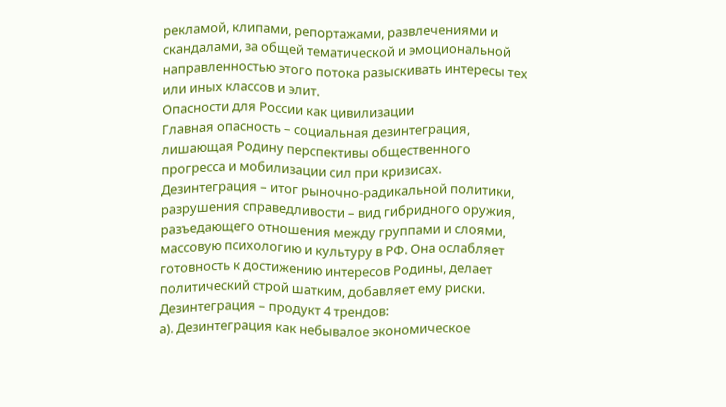рекламой, клипами, репортажами, развлечениями и скандалами, за общей тематической и эмоциональной направленностью этого потока разыскивать интересы тех или иных классов и элит.
Опасности для России как цивилизации
Главная опасность – социальная дезинтеграция, лишающая Родину перспективы общественного прогресса и мобилизации сил при кризисах. Дезинтеграция – итог рыночно-радикальной политики, разрушения справедливости – вид гибридного оружия, разъедающего отношения между группами и слоями, массовую психологию и культуру в РФ. Она ослабляет готовность к достижению интересов Родины, делает политический строй шатким, добавляет ему риски. Дезинтеграция – продукт 4 трендов:
а). Дезинтеграция как небывалое экономическое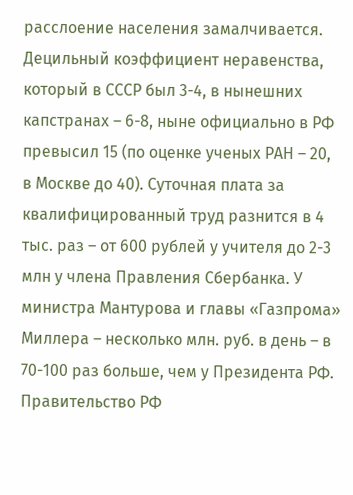расслоение населения замалчивается. Децильный коэффициент неравенства, который в СССР был 3-4, в нынешних капстранах – 6-8, ныне официально в РФ превысил 15 (по оценке ученых РАН – 20, в Москве до 40). Суточная плата за квалифицированный труд разнится в 4 тыс. раз – от 600 рублей у учителя до 2-3 млн у члена Правления Сбербанка. У министра Мантурова и главы «Газпрома» Миллера – несколько млн. руб. в день – в 70-100 раз больше, чем у Президента РФ. Правительство РФ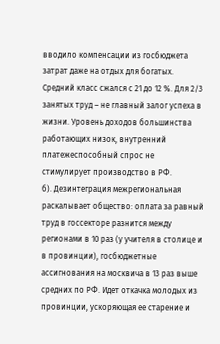вводило компенсации из госбюджета затрат даже на отдых для богатых. Средний класс сжался с 21 до 12 %. Для 2/3 занятых труд – не главный залог успеха в жизни. Уровень доходов большинства работающих низок, внутренний платежеспособный спрос не стимулирует производство в РФ.
б). Дезинтеграция межрегиональная раскалывает общество: оплата за равный труд в госсекторе разнится между регионами в 10 раз (у учителя в столице и в провинции), госбюджетные ассигнования на москвича в 13 раз выше средних по РФ. Идет откачка молодых из провинции, ускоряющая ее старение и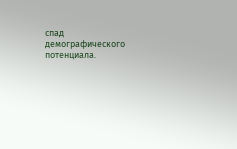спад демографического потенциала.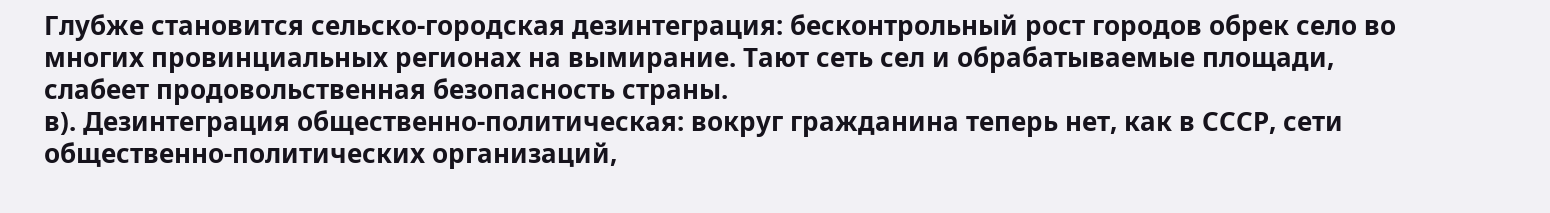Глубже становится сельско-городская дезинтеграция: бесконтрольный рост городов обрек село во многих провинциальных регионах на вымирание. Тают сеть сел и обрабатываемые площади, слабеет продовольственная безопасность страны.
в). Дезинтеграция общественно-политическая: вокруг гражданина теперь нет, как в СССР, сети общественно-политических организаций,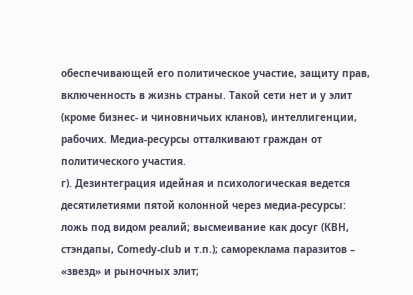обеспечивающей его политическое участие, защиту прав, включенность в жизнь страны. Такой сети нет и у элит (кроме бизнес- и чиновничьих кланов), интеллигенции, рабочих. Медиа-ресурсы отталкивают граждан от политического участия.
г). Дезинтеграция идейная и психологическая ведется десятилетиями пятой колонной через медиа-ресурсы: ложь под видом реалий; высмеивание как досуг (КВН, стэндапы, Comedy-club и т.п.); самореклама паразитов – «звезд» и рыночных элит;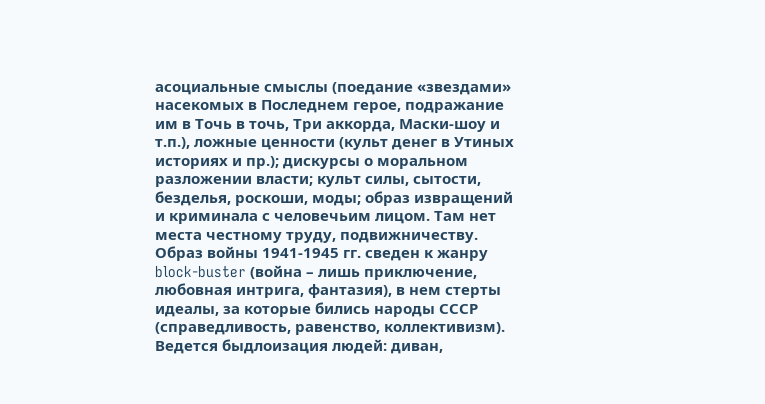асоциальные смыслы (поедание «звездами» насекомых в Последнем герое, подражание им в Точь в точь, Три аккорда, Маски-шоу и т.п.), ложные ценности (культ денег в Утиных историях и пр.); дискурсы о моральном разложении власти; культ силы, сытости, безделья, роскоши, моды; образ извращений и криминала с человечьим лицом. Там нет места честному труду, подвижничеству. Образ войны 1941-1945 гг. сведен к жанру block-buster (война – лишь приключение, любовная интрига, фантазия), в нем стерты идеалы, за которые бились народы СССР (справедливость, равенство, коллективизм). Ведется быдлоизация людей: диван,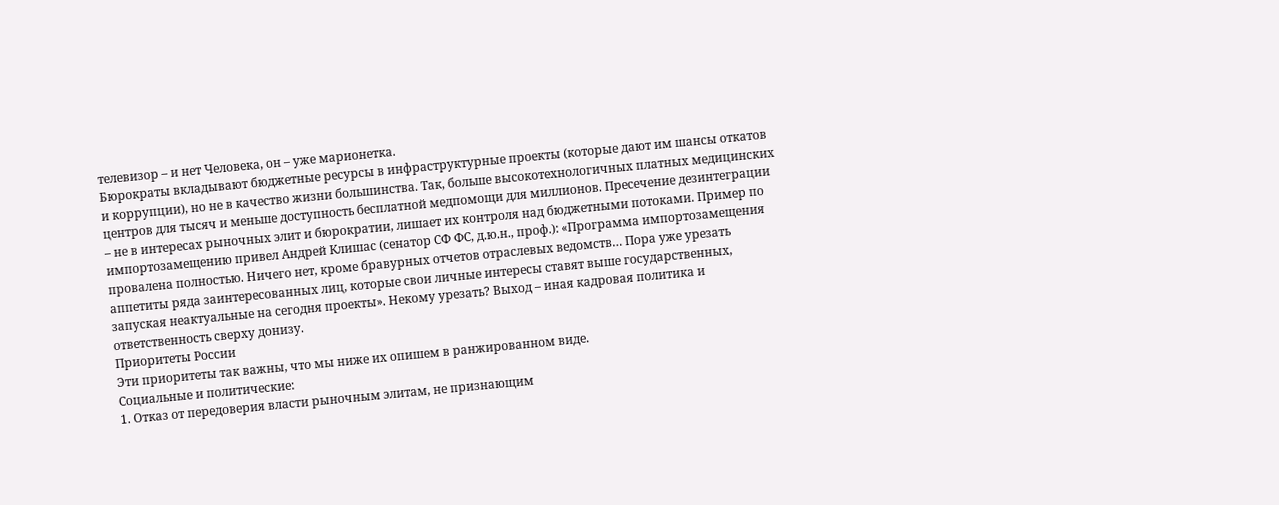телевизор – и нет Человека, он – уже марионетка.
Бюрократы вкладывают бюджетные ресурсы в инфраструктурные проекты (которые дают им шансы откатов и коррупции), но не в качество жизни большинства. Так, больше высокотехнологичных платных медицинских центров для тысяч и меньше доступность бесплатной медпомощи для миллионов. Пресечение дезинтеграции – не в интересах рыночных элит и бюрократии, лишает их контроля над бюджетными потоками. Пример по импортозамещению привел Андрей Клишас (сенатор СФ ФС, д.ю.н., проф.): «Программа импортозамещения провалена полностью. Ничего нет, кроме бравурных отчетов отраслевых ведомств… Пора уже урезать аппетиты ряда заинтересованных лиц, которые свои личные интересы ставят выше государственных, запуская неактуальные на сегодня проекты». Некому урезать? Выход – иная кадровая политика и ответственность сверху донизу.
Приоритеты России
Эти приоритеты так важны, что мы ниже их опишем в ранжированном виде.
Социальные и политические:
1. Отказ от передоверия власти рыночным элитам, не признающим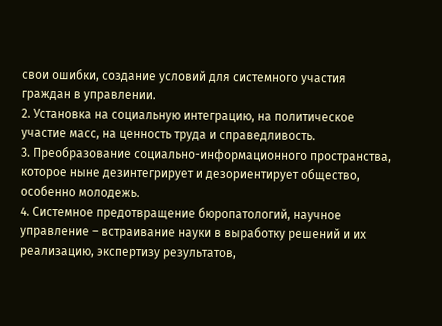свои ошибки, создание условий для системного участия граждан в управлении.
2. Установка на социальную интеграцию, на политическое участие масс, на ценность труда и справедливость.
3. Преобразование социально-информационного пространства, которое ныне дезинтегрирует и дезориентирует общество, особенно молодежь.
4. Системное предотвращение бюропатологий, научное управление – встраивание науки в выработку решений и их реализацию, экспертизу результатов,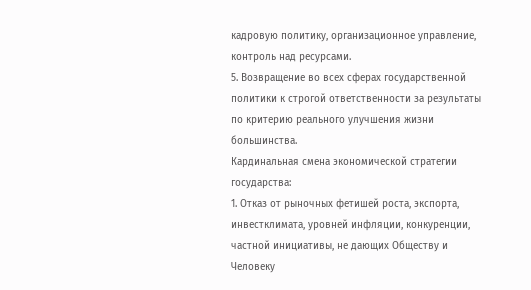кадровую политику, организационное управление, контроль над ресурсами.
5. Возвращение во всех сферах государственной политики к строгой ответственности за результаты по критерию реального улучшения жизни большинства.
Кардинальная смена экономической стратегии государства:
1. Отказ от рыночных фетишей роста, экспорта, инвестклимата, уровней инфляции, конкуренции, частной инициативы, не дающих Обществу и Человеку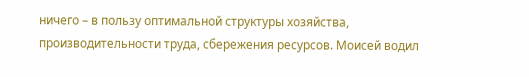ничего – в пользу оптимальной структуры хозяйства, производительности труда, сбережения ресурсов. Моисей водил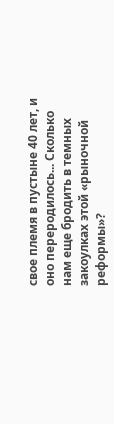свое племя в пустыне 40 лет, и оно переродилось... Сколько нам еще бродить в темных закоулках этой «рыночной реформы»?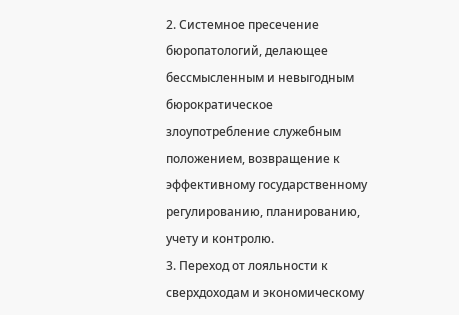2. Системное пресечение бюропатологий, делающее бессмысленным и невыгодным бюрократическое злоупотребление служебным положением, возвращение к эффективному государственному регулированию, планированию, учету и контролю.
3. Переход от лояльности к сверхдоходам и экономическому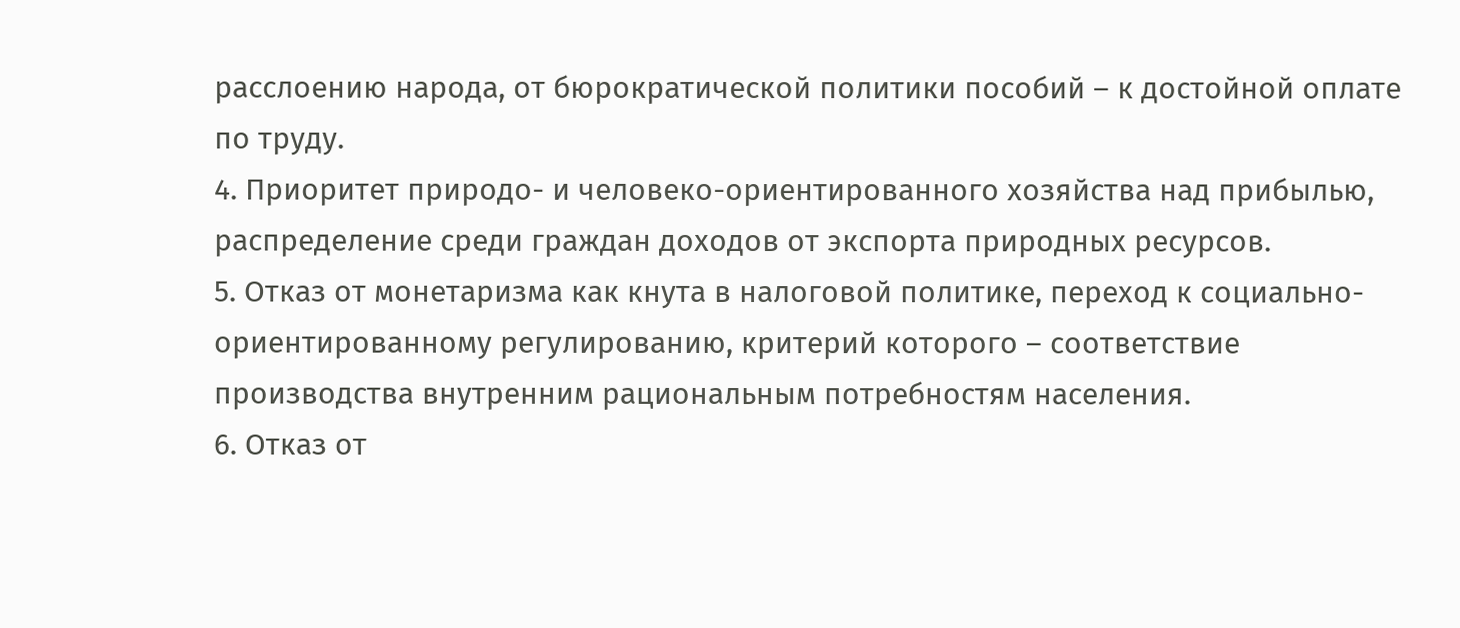расслоению народа, от бюрократической политики пособий – к достойной оплате по труду.
4. Приоритет природо- и человеко-ориентированного хозяйства над прибылью, распределение среди граждан доходов от экспорта природных ресурсов.
5. Отказ от монетаризма как кнута в налоговой политике, переход к социально-ориентированному регулированию, критерий которого – соответствие производства внутренним рациональным потребностям населения.
6. Отказ от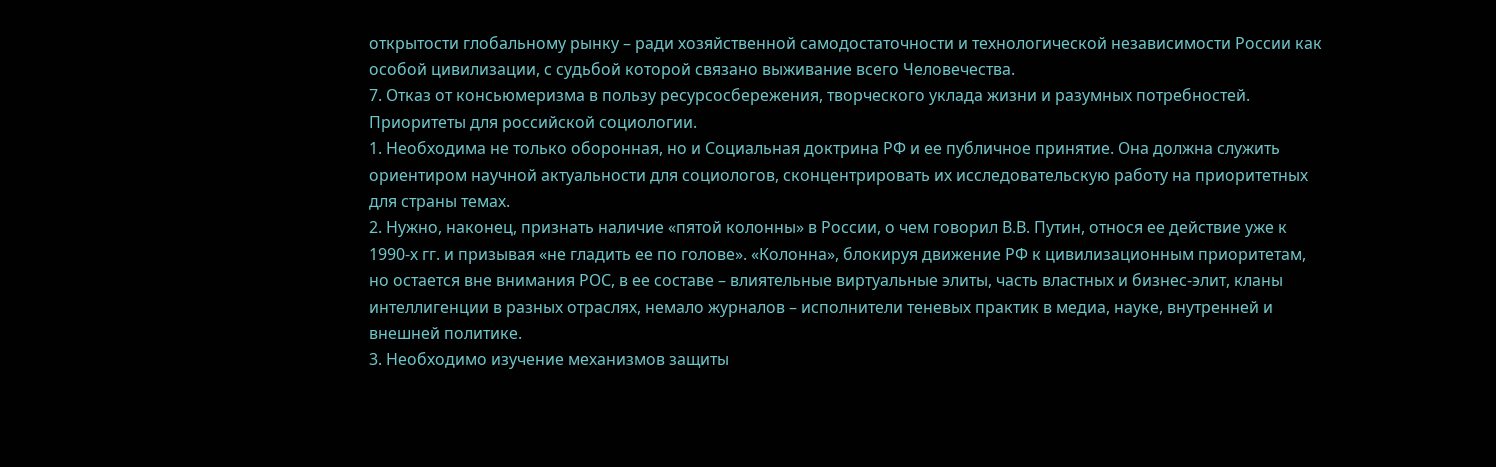открытости глобальному рынку – ради хозяйственной самодостаточности и технологической независимости России как особой цивилизации, с судьбой которой связано выживание всего Человечества.
7. Отказ от консьюмеризма в пользу ресурсосбережения, творческого уклада жизни и разумных потребностей.
Приоритеты для российской социологии.
1. Необходима не только оборонная, но и Социальная доктрина РФ и ее публичное принятие. Она должна служить ориентиром научной актуальности для социологов, сконцентрировать их исследовательскую работу на приоритетных для страны темах.
2. Нужно, наконец, признать наличие «пятой колонны» в России, о чем говорил В.В. Путин, относя ее действие уже к 1990-х гг. и призывая «не гладить ее по голове». «Колонна», блокируя движение РФ к цивилизационным приоритетам, но остается вне внимания РОС, в ее составе – влиятельные виртуальные элиты, часть властных и бизнес-элит, кланы интеллигенции в разных отраслях, немало журналов – исполнители теневых практик в медиа, науке, внутренней и внешней политике.
3. Необходимо изучение механизмов защиты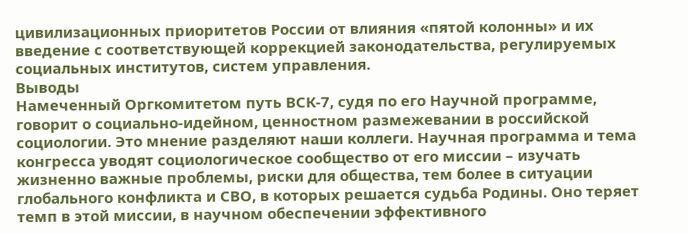цивилизационных приоритетов России от влияния «пятой колонны» и их введение с соответствующей коррекцией законодательства, регулируемых социальных институтов, систем управления.
Выводы
Намеченный Оргкомитетом путь ВСК-7, судя по его Научной программе, говорит о социально-идейном, ценностном размежевании в российской социологии. Это мнение разделяют наши коллеги. Научная программа и тема конгресса уводят социологическое сообщество от его миссии – изучать жизненно важные проблемы, риски для общества, тем более в ситуации глобального конфликта и СВО, в которых решается судьба Родины. Оно теряет темп в этой миссии, в научном обеспечении эффективного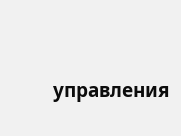управления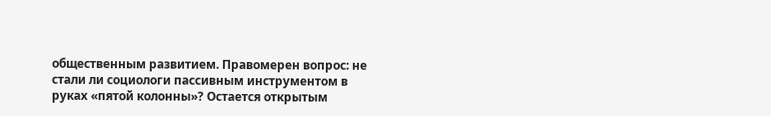общественным развитием. Правомерен вопрос: не стали ли социологи пассивным инструментом в руках «пятой колонны»? Остается открытым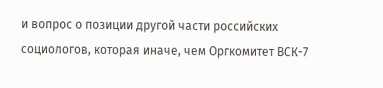и вопрос о позиции другой части российских социологов, которая иначе, чем Оргкомитет ВСК-7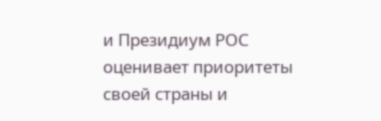и Президиум РОС оценивает приоритеты своей страны и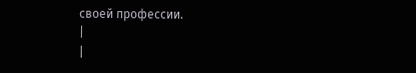своей профессии.
|
|